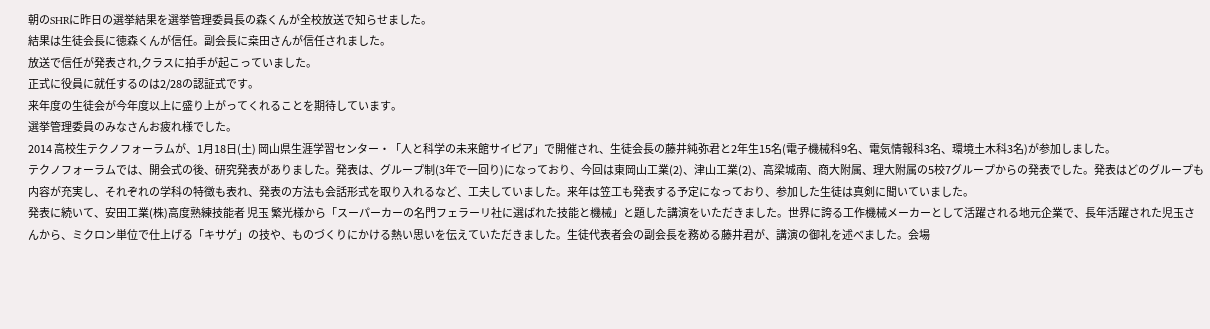朝のSHRに昨日の選挙結果を選挙管理委員長の森くんが全校放送で知らせました。
結果は生徒会長に徳森くんが信任。副会長に桒田さんが信任されました。
放送で信任が発表され,クラスに拍手が起こっていました。
正式に役員に就任するのは2/28の認証式です。
来年度の生徒会が今年度以上に盛り上がってくれることを期待しています。
選挙管理委員のみなさんお疲れ様でした。
2014 高校生テクノフォーラムが、1月18日(土) 岡山県生涯学習センター・「人と科学の未来館サイピア」で開催され、生徒会長の藤井純弥君と2年生15名(電子機械科9名、電気情報科3名、環境土木科3名)が参加しました。
テクノフォーラムでは、開会式の後、研究発表がありました。発表は、グループ制(3年で一回り)になっており、今回は東岡山工業(2)、津山工業(2)、高梁城南、商大附属、理大附属の5校7グループからの発表でした。発表はどのグループも内容が充実し、それぞれの学科の特徴も表れ、発表の方法も会話形式を取り入れるなど、工夫していました。来年は笠工も発表する予定になっており、参加した生徒は真剣に聞いていました。
発表に続いて、安田工業(株)高度熟練技能者 児玉 繁光様から「スーパーカーの名門フェラーリ社に選ばれた技能と機械」と題した講演をいただきました。世界に誇る工作機械メーカーとして活躍される地元企業で、長年活躍された児玉さんから、ミクロン単位で仕上げる「キサゲ」の技や、ものづくりにかける熱い思いを伝えていただきました。生徒代表者会の副会長を務める藤井君が、講演の御礼を述べました。会場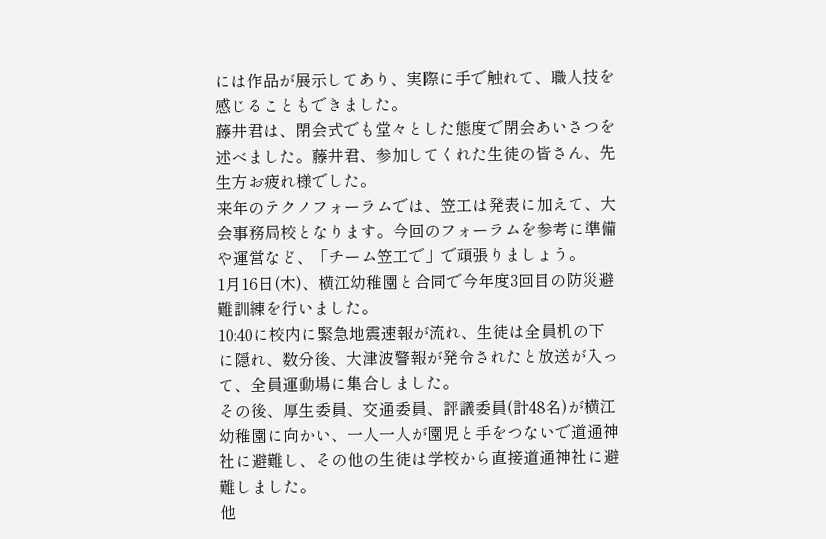には作品が展示してあり、実際に手で触れて、職人技を感じることもできました。
藤井君は、閉会式でも堂々とした態度で閉会あいさつを述べました。藤井君、参加してくれた生徒の皆さん、先生方お疲れ様でした。
来年のテクノフォーラムでは、笠工は発表に加えて、大会事務局校となります。今回のフォーラムを参考に準備や運営など、「チーム笠工で」で頑張りましょう。
1月16日(木)、横江幼稚園と合同で今年度3回目の防災避難訓練を行いました。
10:40に校内に緊急地震速報が流れ、生徒は全員机の下に隠れ、数分後、大津波警報が発令されたと放送が入って、全員運動場に集合しました。
その後、厚生委員、交通委員、評議委員(計48名)が横江幼稚園に向かい、一人一人が園児と手をつないで道通神社に避難し、その他の生徒は学校から直接道通神社に避難しました。
他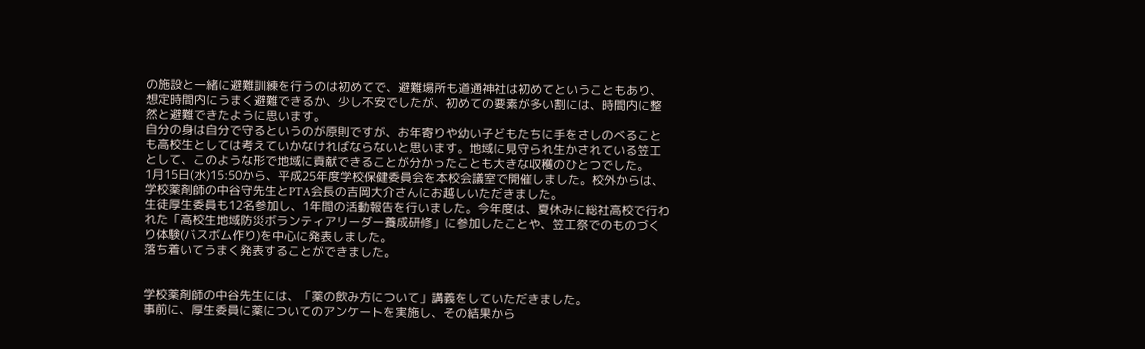の施設と一緒に避難訓練を行うのは初めてで、避難場所も道通神社は初めてということもあり、想定時間内にうまく避難できるか、少し不安でしたが、初めての要素が多い割には、時間内に整然と避難できたように思います。
自分の身は自分で守るというのが原則ですが、お年寄りや幼い子どもたちに手をさしのべることも高校生としては考えていかなければならないと思います。地域に見守られ生かされている笠工として、このような形で地域に貢献できることが分かったことも大きな収穫のひとつでした。
1月15日(水)15:50から、平成25年度学校保健委員会を本校会議室で開催しました。校外からは、学校薬剤師の中谷守先生とPTA会長の吉岡大介さんにお越しいただきました。
生徒厚生委員も12名参加し、1年間の活動報告を行いました。今年度は、夏休みに総社高校で行われた「高校生地域防災ボランティアリーダー養成研修」に参加したことや、笠工祭でのものづくり体験(バスボム作り)を中心に発表しました。
落ち着いてうまく発表することができました。


学校薬剤師の中谷先生には、「薬の飲み方について」講義をしていただきました。
事前に、厚生委員に薬についてのアンケートを実施し、その結果から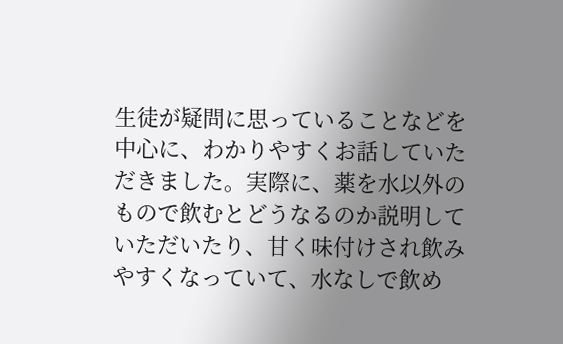生徒が疑問に思っていることなどを中心に、わかりやすくお話していただきました。実際に、薬を水以外のもので飲むとどうなるのか説明していただいたり、甘く味付けされ飲みやすくなっていて、水なしで飲め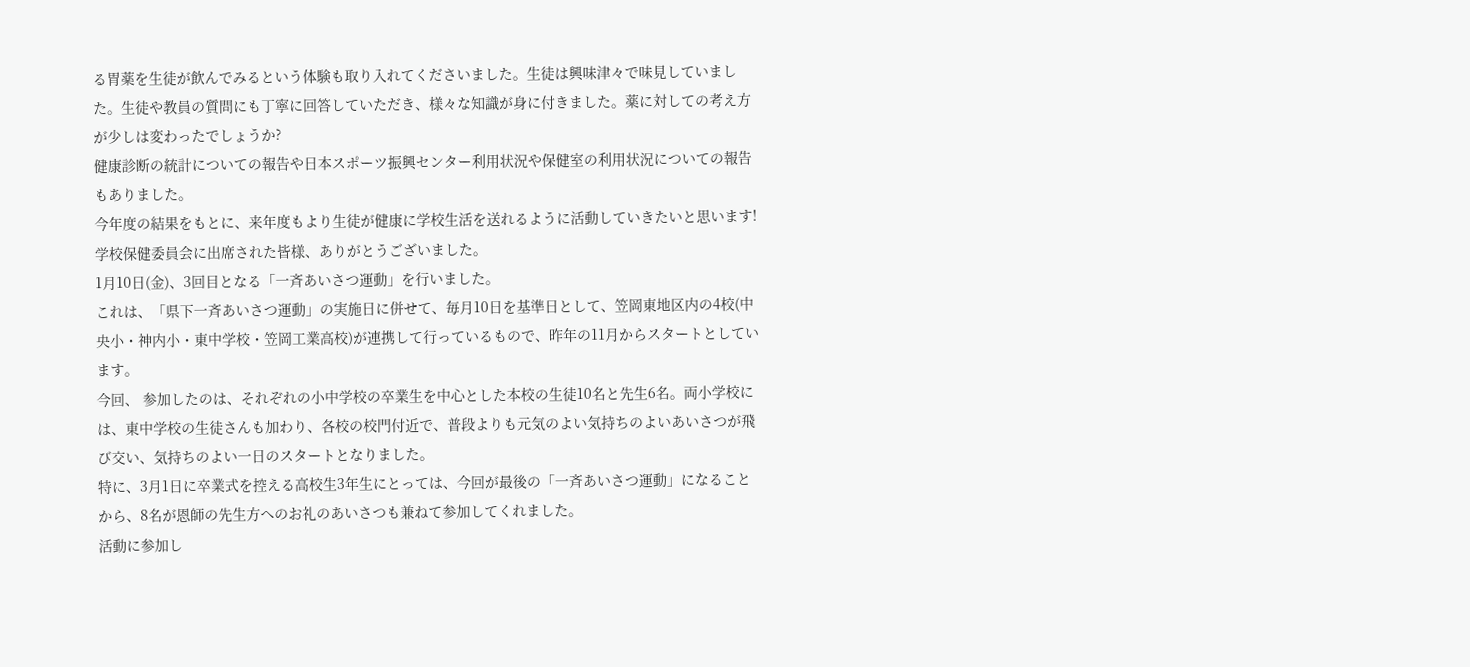る胃薬を生徒が飲んでみるという体験も取り入れてくださいました。生徒は興味津々で味見していました。生徒や教員の質問にも丁寧に回答していただき、様々な知識が身に付きました。薬に対しての考え方が少しは変わったでしょうか?
健康診断の統計についての報告や日本スポーツ振興センター利用状況や保健室の利用状況についての報告もありました。
今年度の結果をもとに、来年度もより生徒が健康に学校生活を送れるように活動していきたいと思います!
学校保健委員会に出席された皆様、ありがとうございました。
1月10日(金)、3回目となる「一斉あいさつ運動」を行いました。
これは、「県下一斉あいさつ運動」の実施日に併せて、毎月10日を基準日として、笠岡東地区内の4校(中央小・神内小・東中学校・笠岡工業高校)が連携して行っているもので、昨年の11月からスタートとしています。
今回、 参加したのは、それぞれの小中学校の卒業生を中心とした本校の生徒10名と先生6名。両小学校には、東中学校の生徒さんも加わり、各校の校門付近で、普段よりも元気のよい気持ちのよいあいさつが飛び交い、気持ちのよい一日のスタートとなりました。
特に、3月1日に卒業式を控える高校生3年生にとっては、今回が最後の「一斉あいさつ運動」になることから、8名が恩師の先生方へのお礼のあいさつも兼ねて参加してくれました。
活動に参加し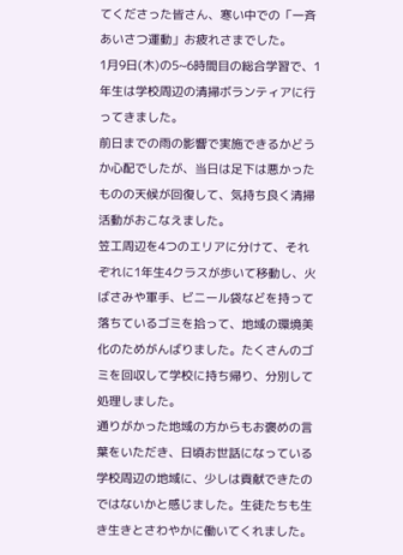てくださった皆さん、寒い中での「一斉あいさつ運動」お疲れさまでした。
1月9日(木)の5~6時間目の総合学習で、1年生は学校周辺の清掃ボランティアに行ってきました。
前日までの雨の影響で実施できるかどうか心配でしたが、当日は足下は悪かったものの天候が回復して、気持ち良く清掃活動がおこなえました。
笠工周辺を4つのエリアに分けて、それぞれに1年生4クラスが歩いて移動し、火ばさみや軍手、ビニール袋などを持って落ちているゴミを拾って、地域の環境美化のためがんばりました。たくさんのゴミを回収して学校に持ち帰り、分別して処理しました。
通りがかった地域の方からもお褒めの言葉をいただき、日頃お世話になっている学校周辺の地域に、少しは貢献できたのではないかと感じました。生徒たちも生き生きとさわやかに働いてくれました。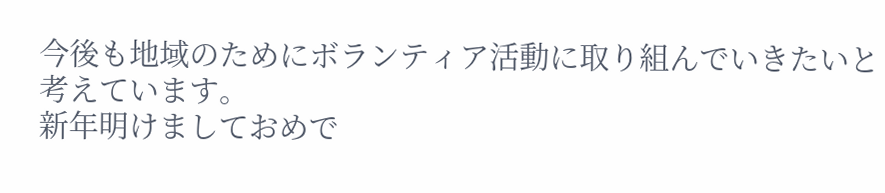今後も地域のためにボランティア活動に取り組んでいきたいと考えています。
新年明けましておめで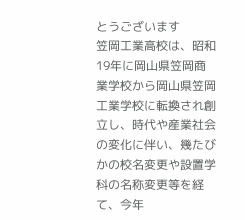とうございます
笠岡工業高校は、昭和19年に岡山県笠岡商業学校から岡山県笠岡工業学校に転換され創立し、時代や産業社会の変化に伴い、幾たびかの校名変更や設置学科の名称変更等を経て、今年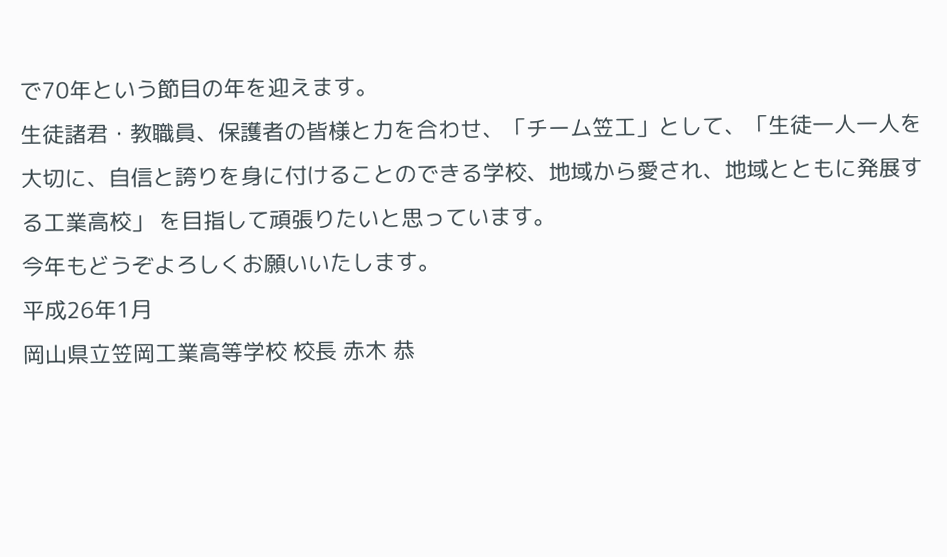で70年という節目の年を迎えます。
生徒諸君・教職員、保護者の皆様と力を合わせ、「チーム笠工」として、「生徒一人一人を大切に、自信と誇りを身に付けることのできる学校、地域から愛され、地域とともに発展する工業高校」 を目指して頑張りたいと思っています。
今年もどうぞよろしくお願いいたします。
平成26年1月
岡山県立笠岡工業高等学校 校長 赤木 恭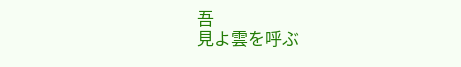吾
見よ雲を呼ぶ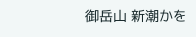御岳山 新潮かを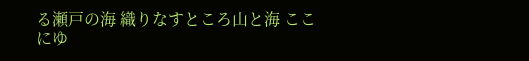る瀬戸の海 織りなすところ山と海 ここにゆ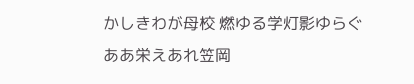かしきわが母校 燃ゆる学灯影ゆらぐ ああ栄えあれ笠岡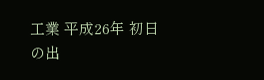工業 平成26年 初日の出